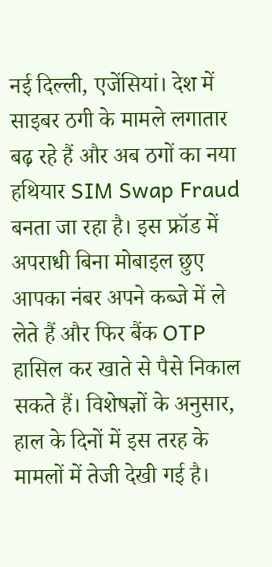नई दिल्ली, एजेंसियां। देश में साइबर ठगी के मामले लगातार बढ़ रहे हैं और अब ठगों का नया हथियार SIM Swap Fraud बनता जा रहा है। इस फ्रॉड में अपराधी बिना मोबाइल छुए आपका नंबर अपने कब्जे में ले लेते हैं और फिर बैंक OTP हासिल कर खाते से पैसे निकाल सकते हैं। विशेषज्ञों के अनुसार, हाल के दिनों में इस तरह के मामलों में तेजी देखी गई है।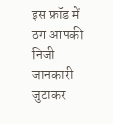इस फ्रॉड में ठग आपकी निजी जानकारी जुटाकर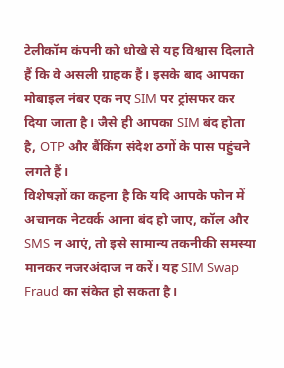टेलीकॉम कंपनी को धोखे से यह विश्वास दिलाते हैं कि वे असली ग्राहक हैं। इसके बाद आपका मोबाइल नंबर एक नए SIM पर ट्रांसफर कर दिया जाता है। जैसे ही आपका SIM बंद होता है, OTP और बैंकिंग संदेश ठगों के पास पहुंचने लगते हैं।
विशेषज्ञों का कहना है कि यदि आपके फोन में अचानक नेटवर्क आना बंद हो जाए, कॉल और SMS न आएं, तो इसे सामान्य तकनीकी समस्या मानकर नजरअंदाज न करें। यह SIM Swap Fraud का संकेत हो सकता है।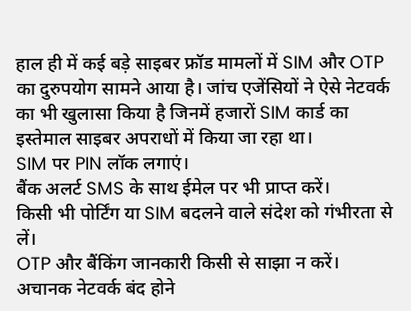हाल ही में कई बड़े साइबर फ्रॉड मामलों में SIM और OTP का दुरुपयोग सामने आया है। जांच एजेंसियों ने ऐसे नेटवर्क का भी खुलासा किया है जिनमें हजारों SIM कार्ड का इस्तेमाल साइबर अपराधों में किया जा रहा था।
SIM पर PIN लॉक लगाएं।
बैंक अलर्ट SMS के साथ ईमेल पर भी प्राप्त करें।
किसी भी पोर्टिंग या SIM बदलने वाले संदेश को गंभीरता से लें।
OTP और बैंकिंग जानकारी किसी से साझा न करें।
अचानक नेटवर्क बंद होने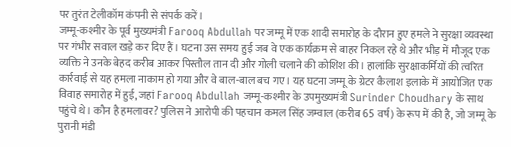पर तुरंत टेलीकॉम कंपनी से संपर्क करें।
जम्मू-कश्मीर के पूर्व मुख्यमंत्री Farooq Abdullah पर जम्मू में एक शादी समारोह के दौरान हुए हमले ने सुरक्षा व्यवस्था पर गंभीर सवाल खड़े कर दिए हैं। घटना उस समय हुई जब वे एक कार्यक्रम से बाहर निकल रहे थे और भीड़ में मौजूद एक व्यक्ति ने उनके बेहद करीब आकर पिस्तौल तान दी और गोली चलाने की कोशिश की। हालांकि सुरक्षाकर्मियों की त्वरित कार्रवाई से यह हमला नाकाम हो गया और वे बाल-बाल बच गए। यह घटना जम्मू के ग्रेटर कैलाश इलाके में आयोजित एक विवाह समारोह में हुई, जहां Farooq Abdullah जम्मू-कश्मीर के उपमुख्यमंत्री Surinder Choudhary के साथ पहुंचे थे। कौन है हमलावर? पुलिस ने आरोपी की पहचान कमल सिंह जम्वाल (करीब 65 वर्ष) के रूप में की है, जो जम्मू के पुरानी मंडी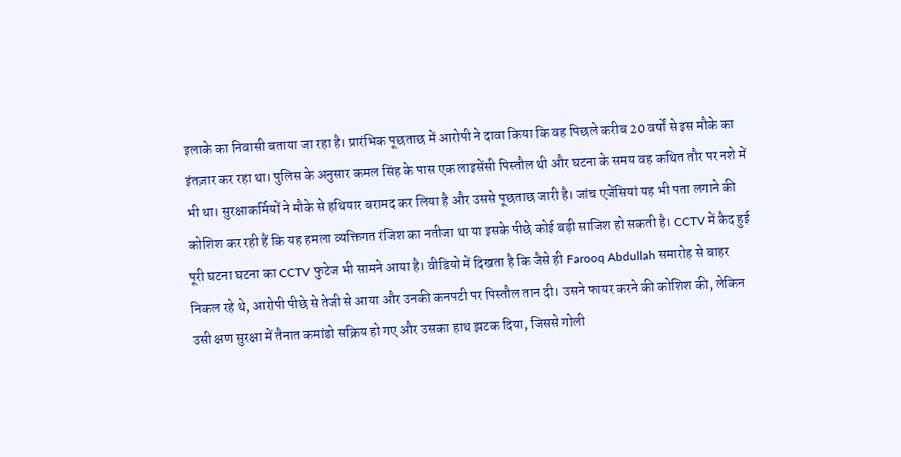इलाके का निवासी बताया जा रहा है। प्रारंभिक पूछताछ में आरोपी ने दावा किया कि वह पिछले करीब 20 वर्षों से इस मौके का इंतज़ार कर रहा था। पुलिस के अनुसार कमल सिंह के पास एक लाइसेंसी पिस्तौल थी और घटना के समय वह कथित तौर पर नशे में भी था। सुरक्षाकर्मियों ने मौके से हथियार बरामद कर लिया है और उससे पूछताछ जारी है। जांच एजेंसियां यह भी पता लगाने की कोशिश कर रही हैं कि यह हमला व्यक्तिगत रंजिश का नतीजा था या इसके पीछे कोई बड़ी साजिश हो सकती है। CCTV में कैद हुई पूरी घटना घटना का CCTV फुटेज भी सामने आया है। वीडियो में दिखता है कि जैसे ही Farooq Abdullah समारोह से बाहर निकल रहे थे, आरोपी पीछे से तेजी से आया और उनकी कनपटी पर पिस्तौल तान दी। उसने फायर करने की कोशिश की, लेकिन उसी क्षण सुरक्षा में तैनात कमांडो सक्रिय हो गए और उसका हाथ झटक दिया, जिससे गोली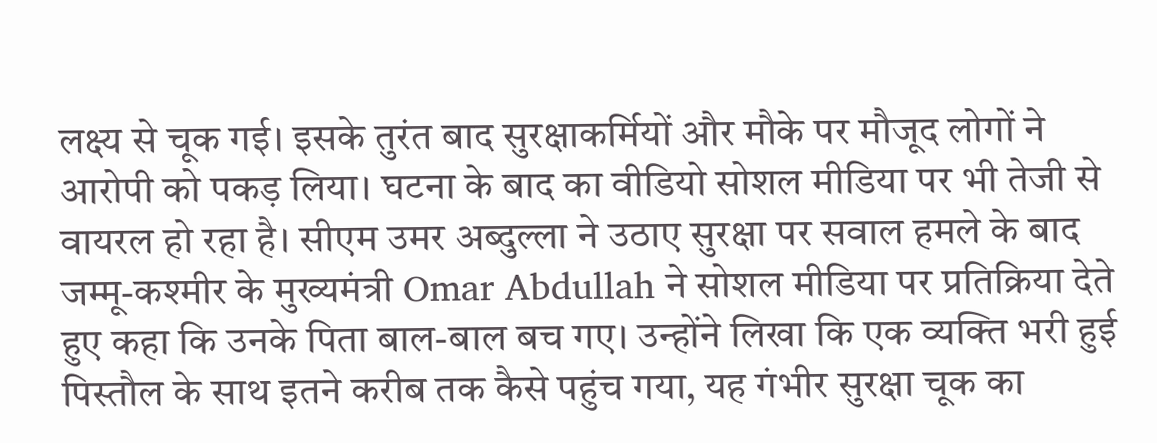लक्ष्य से चूक गई। इसके तुरंत बाद सुरक्षाकर्मियों और मौके पर मौजूद लोगों ने आरोपी को पकड़ लिया। घटना के बाद का वीडियो सोशल मीडिया पर भी तेजी से वायरल हो रहा है। सीएम उमर अब्दुल्ला ने उठाए सुरक्षा पर सवाल हमले के बाद जम्मू-कश्मीर के मुख्यमंत्री Omar Abdullah ने सोशल मीडिया पर प्रतिक्रिया देते हुए कहा कि उनके पिता बाल-बाल बच गए। उन्होंने लिखा कि एक व्यक्ति भरी हुई पिस्तौल के साथ इतने करीब तक कैसे पहुंच गया, यह गंभीर सुरक्षा चूक का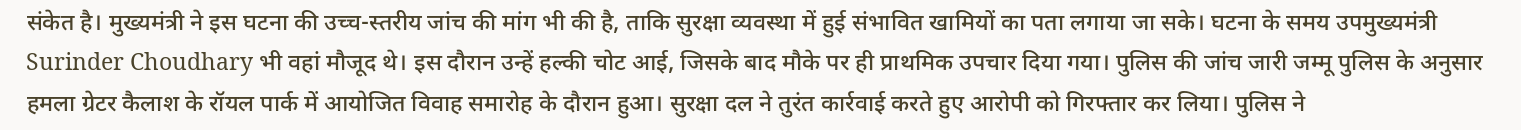संकेत है। मुख्यमंत्री ने इस घटना की उच्च-स्तरीय जांच की मांग भी की है, ताकि सुरक्षा व्यवस्था में हुई संभावित खामियों का पता लगाया जा सके। घटना के समय उपमुख्यमंत्री Surinder Choudhary भी वहां मौजूद थे। इस दौरान उन्हें हल्की चोट आई, जिसके बाद मौके पर ही प्राथमिक उपचार दिया गया। पुलिस की जांच जारी जम्मू पुलिस के अनुसार हमला ग्रेटर कैलाश के रॉयल पार्क में आयोजित विवाह समारोह के दौरान हुआ। सुरक्षा दल ने तुरंत कार्रवाई करते हुए आरोपी को गिरफ्तार कर लिया। पुलिस ने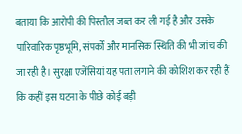बताया कि आरोपी की पिस्तौल जब्त कर ली गई है और उसके पारिवारिक पृष्ठभूमि, संपर्कों और मानसिक स्थिति की भी जांच की जा रही है। सुरक्षा एजेंसियां यह पता लगाने की कोशिश कर रही हैं कि कहीं इस घटना के पीछे कोई बड़ी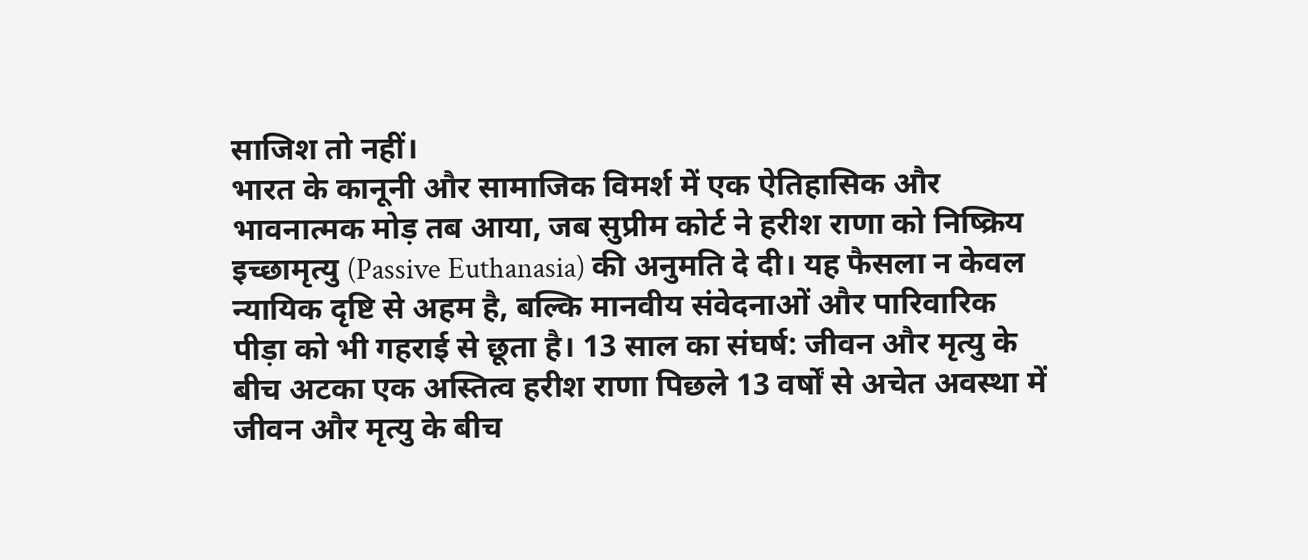साजिश तो नहीं।
भारत के कानूनी और सामाजिक विमर्श में एक ऐतिहासिक और भावनात्मक मोड़ तब आया, जब सुप्रीम कोर्ट ने हरीश राणा को निष्क्रिय इच्छामृत्यु (Passive Euthanasia) की अनुमति दे दी। यह फैसला न केवल न्यायिक दृष्टि से अहम है, बल्कि मानवीय संवेदनाओं और पारिवारिक पीड़ा को भी गहराई से छूता है। 13 साल का संघर्ष: जीवन और मृत्यु के बीच अटका एक अस्तित्व हरीश राणा पिछले 13 वर्षों से अचेत अवस्था में जीवन और मृत्यु के बीच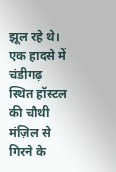झूल रहे थे। एक हादसे में चंडीगढ़ स्थित हॉस्टल की चौथी मंज़िल से गिरने के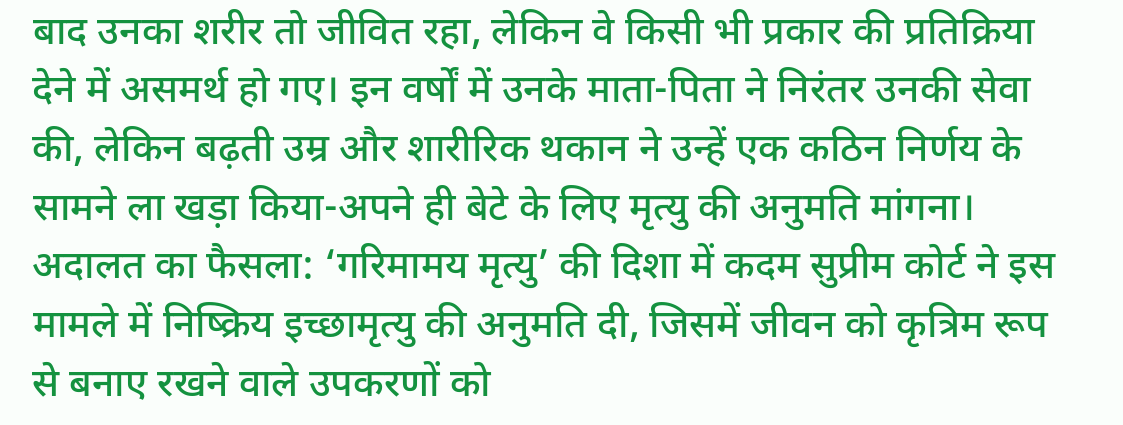बाद उनका शरीर तो जीवित रहा, लेकिन वे किसी भी प्रकार की प्रतिक्रिया देने में असमर्थ हो गए। इन वर्षों में उनके माता-पिता ने निरंतर उनकी सेवा की, लेकिन बढ़ती उम्र और शारीरिक थकान ने उन्हें एक कठिन निर्णय के सामने ला खड़ा किया-अपने ही बेटे के लिए मृत्यु की अनुमति मांगना। अदालत का फैसला: ‘गरिमामय मृत्यु’ की दिशा में कदम सुप्रीम कोर्ट ने इस मामले में निष्क्रिय इच्छामृत्यु की अनुमति दी, जिसमें जीवन को कृत्रिम रूप से बनाए रखने वाले उपकरणों को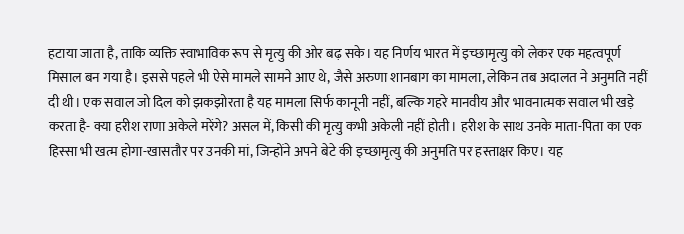हटाया जाता है, ताकि व्यक्ति स्वाभाविक रूप से मृत्यु की ओर बढ़ सके। यह निर्णय भारत में इच्छामृत्यु को लेकर एक महत्वपूर्ण मिसाल बन गया है। इससे पहले भी ऐसे मामले सामने आए थे, जैसे अरुणा शानबाग का मामला, लेकिन तब अदालत ने अनुमति नहीं दी थी। एक सवाल जो दिल को झकझोरता है यह मामला सिर्फ कानूनी नहीं, बल्कि गहरे मानवीय और भावनात्मक सवाल भी खड़े करता है- क्या हरीश राणा अकेले मरेंगे? असल में, किसी की मृत्यु कभी अकेली नहीं होती। हरीश के साथ उनके माता-पिता का एक हिस्सा भी खत्म होगा-खासतौर पर उनकी मां, जिन्होंने अपने बेटे की इच्छामृत्यु की अनुमति पर हस्ताक्षर किए। यह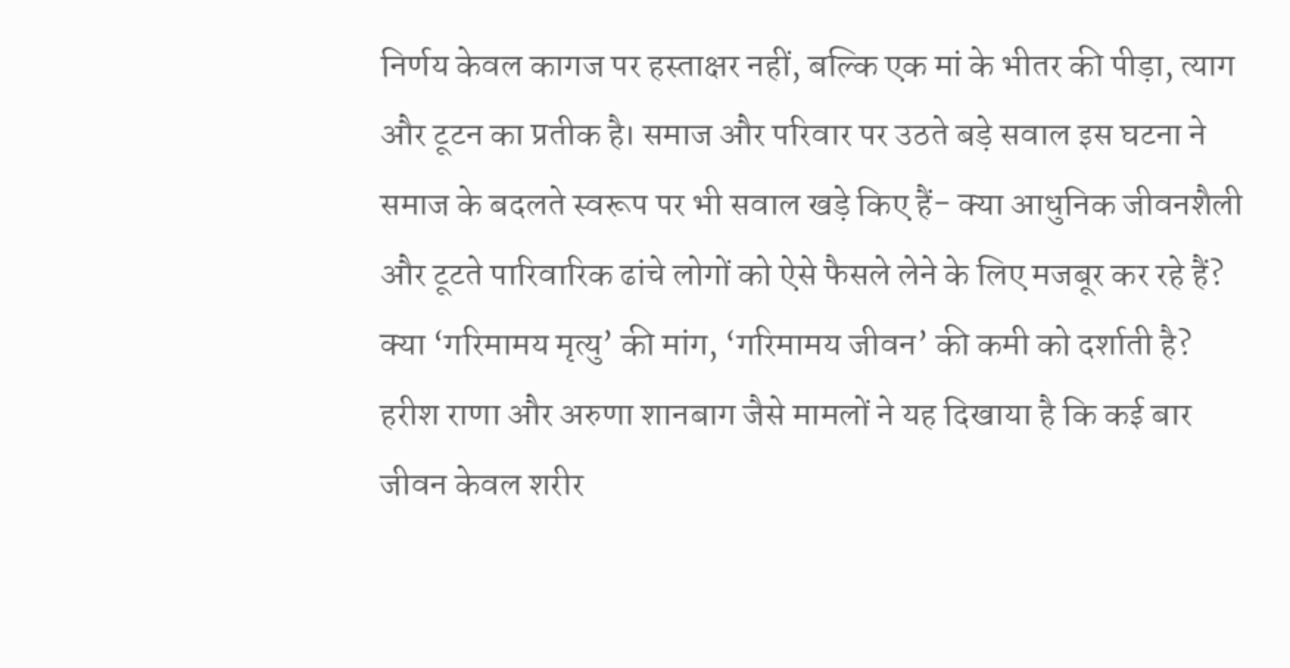निर्णय केवल कागज पर हस्ताक्षर नहीं, बल्कि एक मां के भीतर की पीड़ा, त्याग और टूटन का प्रतीक है। समाज और परिवार पर उठते बड़े सवाल इस घटना ने समाज के बदलते स्वरूप पर भी सवाल खड़े किए हैं- क्या आधुनिक जीवनशैली और टूटते पारिवारिक ढांचे लोगों को ऐसे फैसले लेने के लिए मजबूर कर रहे हैं? क्या ‘गरिमामय मृत्यु’ की मांग, ‘गरिमामय जीवन’ की कमी को दर्शाती है? हरीश राणा और अरुणा शानबाग जैसे मामलों ने यह दिखाया है कि कई बार जीवन केवल शरीर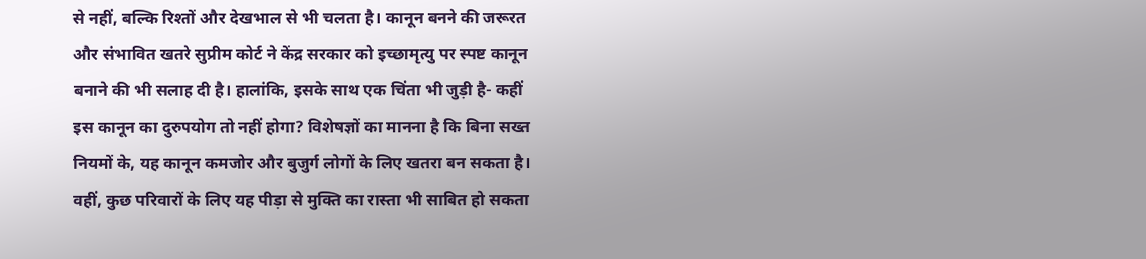से नहीं, बल्कि रिश्तों और देखभाल से भी चलता है। कानून बनने की जरूरत और संभावित खतरे सुप्रीम कोर्ट ने केंद्र सरकार को इच्छामृत्यु पर स्पष्ट कानून बनाने की भी सलाह दी है। हालांकि, इसके साथ एक चिंता भी जुड़ी है- कहीं इस कानून का दुरुपयोग तो नहीं होगा? विशेषज्ञों का मानना है कि बिना सख्त नियमों के, यह कानून कमजोर और बुजुर्ग लोगों के लिए खतरा बन सकता है। वहीं, कुछ परिवारों के लिए यह पीड़ा से मुक्ति का रास्ता भी साबित हो सकता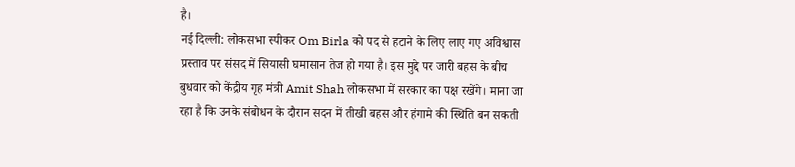है।
नई दिल्ली: लोकसभा स्पीकर Om Birla को पद से हटाने के लिए लाए गए अविश्वास प्रस्ताव पर संसद में सियासी घमासान तेज हो गया है। इस मुद्दे पर जारी बहस के बीच बुधवार को केंद्रीय गृह मंत्री Amit Shah लोकसभा में सरकार का पक्ष रखेंगे। माना जा रहा है कि उनके संबोधन के दौरान सदन में तीखी बहस और हंगामे की स्थिति बन सकती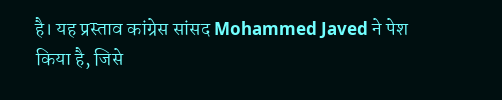है। यह प्रस्ताव कांग्रेस सांसद Mohammed Javed ने पेश किया है, जिसे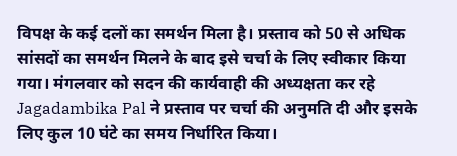विपक्ष के कई दलों का समर्थन मिला है। प्रस्ताव को 50 से अधिक सांसदों का समर्थन मिलने के बाद इसे चर्चा के लिए स्वीकार किया गया। मंगलवार को सदन की कार्यवाही की अध्यक्षता कर रहे Jagadambika Pal ने प्रस्ताव पर चर्चा की अनुमति दी और इसके लिए कुल 10 घंटे का समय निर्धारित किया।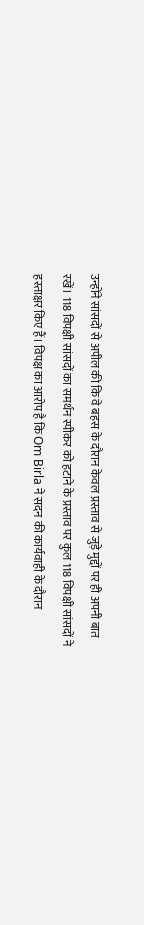उन्होंने सांसदों से अपील की कि वे बहस के दौरान केवल प्रस्ताव से जुड़े मुद्दों पर ही अपनी बात रखें। 118 विपक्षी सांसदों का समर्थन स्पीकर को हटाने के प्रस्ताव पर कुल 118 विपक्षी सांसदों ने हस्ताक्षर किए हैं। विपक्ष का आरोप है कि Om Birla ने सदन की कार्यवाही के दौरान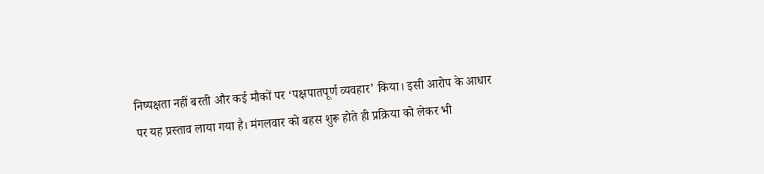निष्पक्षता नहीं बरती और कई मौकों पर ‘पक्षपातपूर्ण व्यवहार’ किया। इसी आरोप के आधार पर यह प्रस्ताव लाया गया है। मंगलवार को बहस शुरू होते ही प्रक्रिया को लेकर भी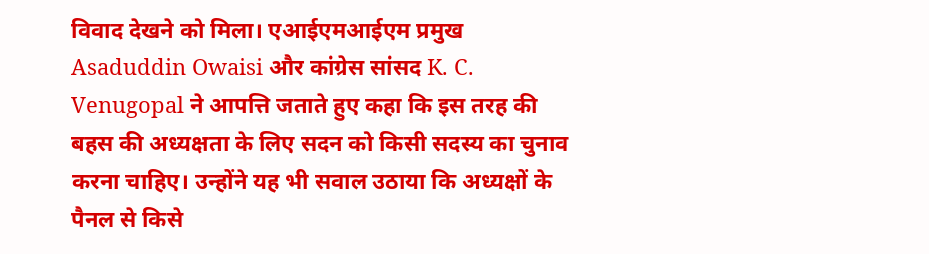विवाद देखने को मिला। एआईएमआईएम प्रमुख Asaduddin Owaisi और कांग्रेस सांसद K. C. Venugopal ने आपत्ति जताते हुए कहा कि इस तरह की बहस की अध्यक्षता के लिए सदन को किसी सदस्य का चुनाव करना चाहिए। उन्होंने यह भी सवाल उठाया कि अध्यक्षों के पैनल से किसे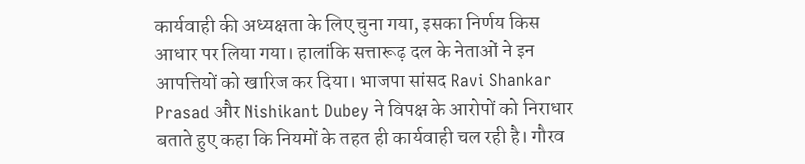कार्यवाही की अध्यक्षता के लिए चुना गया, इसका निर्णय किस आधार पर लिया गया। हालांकि सत्तारूढ़ दल के नेताओं ने इन आपत्तियों को खारिज कर दिया। भाजपा सांसद Ravi Shankar Prasad और Nishikant Dubey ने विपक्ष के आरोपों को निराधार बताते हुए कहा कि नियमों के तहत ही कार्यवाही चल रही है। गौरव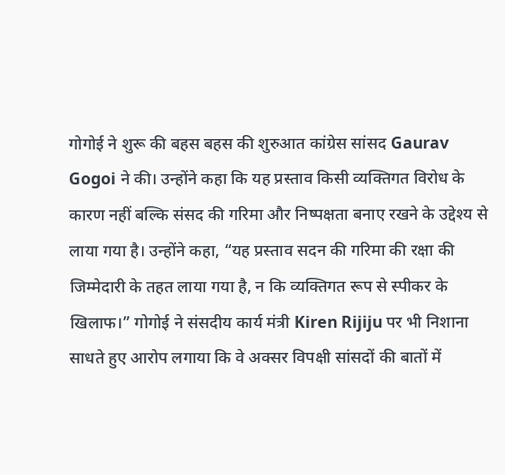गोगोई ने शुरू की बहस बहस की शुरुआत कांग्रेस सांसद Gaurav Gogoi ने की। उन्होंने कहा कि यह प्रस्ताव किसी व्यक्तिगत विरोध के कारण नहीं बल्कि संसद की गरिमा और निष्पक्षता बनाए रखने के उद्देश्य से लाया गया है। उन्होंने कहा, “यह प्रस्ताव सदन की गरिमा की रक्षा की जिम्मेदारी के तहत लाया गया है, न कि व्यक्तिगत रूप से स्पीकर के खिलाफ।” गोगोई ने संसदीय कार्य मंत्री Kiren Rijiju पर भी निशाना साधते हुए आरोप लगाया कि वे अक्सर विपक्षी सांसदों की बातों में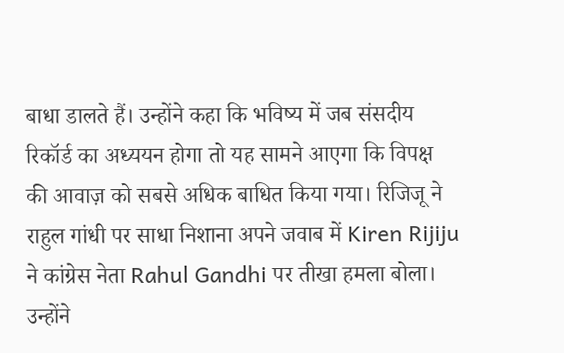बाधा डालते हैं। उन्होंने कहा कि भविष्य में जब संसदीय रिकॉर्ड का अध्ययन होगा तो यह सामने आएगा कि विपक्ष की आवाज़ को सबसे अधिक बाधित किया गया। रिजिजू ने राहुल गांधी पर साधा निशाना अपने जवाब में Kiren Rijiju ने कांग्रेस नेता Rahul Gandhi पर तीखा हमला बोला। उन्होंने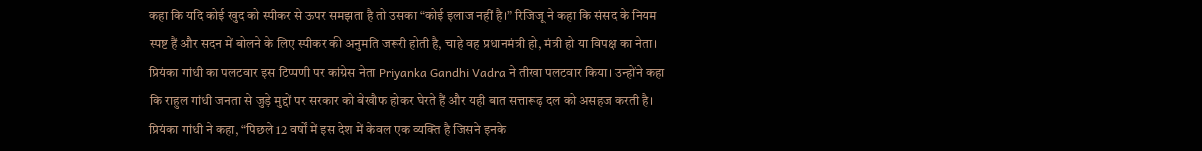कहा कि यदि कोई खुद को स्पीकर से ऊपर समझता है तो उसका “कोई इलाज नहीं है।” रिजिजू ने कहा कि संसद के नियम स्पष्ट हैं और सदन में बोलने के लिए स्पीकर की अनुमति जरूरी होती है, चाहे वह प्रधानमंत्री हो, मंत्री हो या विपक्ष का नेता। प्रियंका गांधी का पलटवार इस टिप्पणी पर कांग्रेस नेता Priyanka Gandhi Vadra ने तीखा पलटवार किया। उन्होंने कहा कि राहुल गांधी जनता से जुड़े मुद्दों पर सरकार को बेखौफ होकर घेरते हैं और यही बात सत्तारूढ़ दल को असहज करती है। प्रियंका गांधी ने कहा, “पिछले 12 वर्षों में इस देश में केवल एक व्यक्ति है जिसने इनके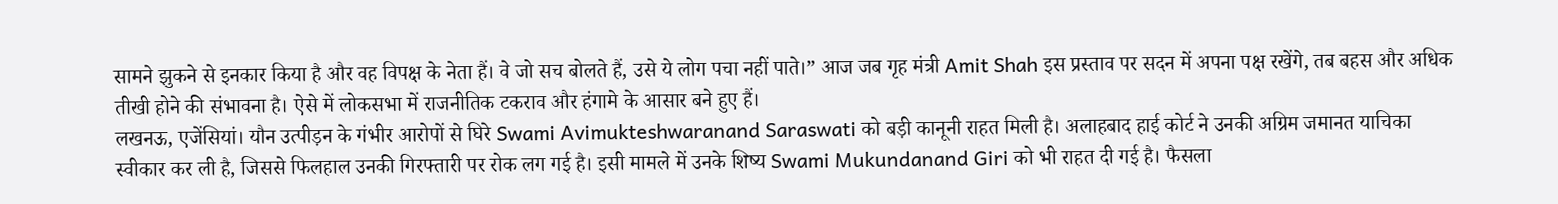सामने झुकने से इनकार किया है और वह विपक्ष के नेता हैं। वे जो सच बोलते हैं, उसे ये लोग पचा नहीं पाते।” आज जब गृह मंत्री Amit Shah इस प्रस्ताव पर सदन में अपना पक्ष रखेंगे, तब बहस और अधिक तीखी होने की संभावना है। ऐसे में लोकसभा में राजनीतिक टकराव और हंगामे के आसार बने हुए हैं।
लखनऊ, एजेंसियां। यौन उत्पीड़न के गंभीर आरोपों से घिरे Swami Avimukteshwaranand Saraswati को बड़ी कानूनी राहत मिली है। अलाहबाद हाई कोर्ट ने उनकी अग्रिम जमानत याचिका स्वीकार कर ली है, जिससे फिलहाल उनकी गिरफ्तारी पर रोक लग गई है। इसी मामले में उनके शिष्य Swami Mukundanand Giri को भी राहत दी गई है। फैसला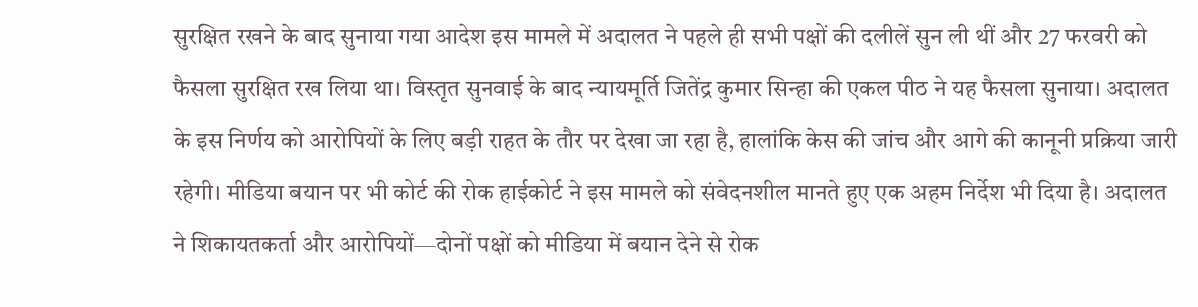सुरक्षित रखने के बाद सुनाया गया आदेश इस मामले में अदालत ने पहले ही सभी पक्षों की दलीलें सुन ली थीं और 27 फरवरी को फैसला सुरक्षित रख लिया था। विस्तृत सुनवाई के बाद न्यायमूर्ति जितेंद्र कुमार सिन्हा की एकल पीठ ने यह फैसला सुनाया। अदालत के इस निर्णय को आरोपियों के लिए बड़ी राहत के तौर पर देखा जा रहा है, हालांकि केस की जांच और आगे की कानूनी प्रक्रिया जारी रहेगी। मीडिया बयान पर भी कोर्ट की रोक हाईकोर्ट ने इस मामले को संवेदनशील मानते हुए एक अहम निर्देश भी दिया है। अदालत ने शिकायतकर्ता और आरोपियों—दोनों पक्षों को मीडिया में बयान देने से रोक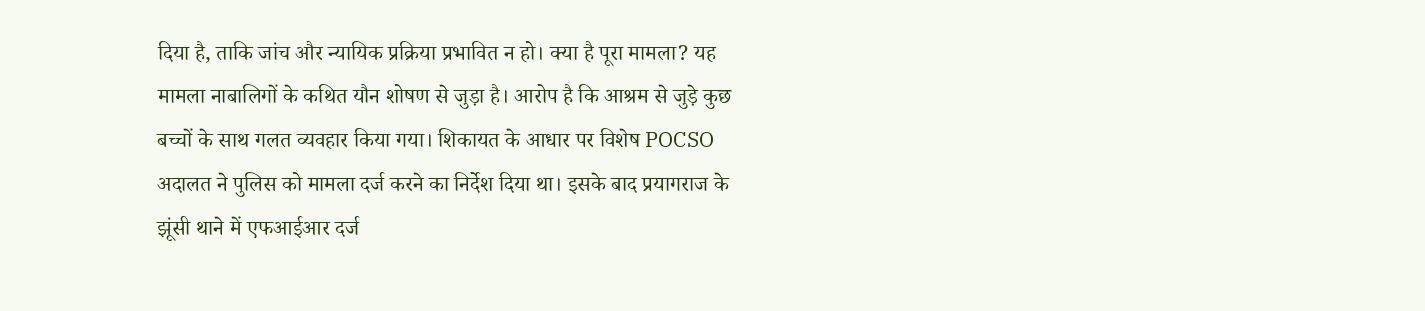दिया है, ताकि जांच और न्यायिक प्रक्रिया प्रभावित न हो। क्या है पूरा मामला? यह मामला नाबालिगों के कथित यौन शोषण से जुड़ा है। आरोप है कि आश्रम से जुड़े कुछ बच्चों के साथ गलत व्यवहार किया गया। शिकायत के आधार पर विशेष POCSO अदालत ने पुलिस को मामला दर्ज करने का निर्देश दिया था। इसके बाद प्रयागराज के झूंसी थाने में एफआईआर दर्ज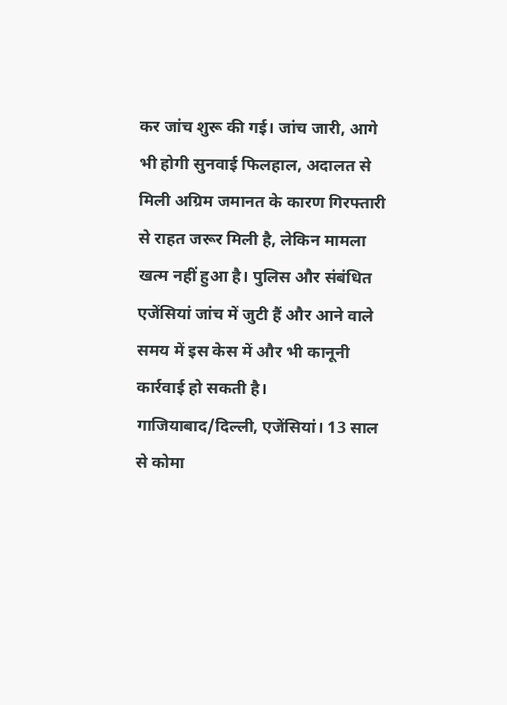कर जांच शुरू की गई। जांच जारी, आगे भी होगी सुनवाई फिलहाल, अदालत से मिली अग्रिम जमानत के कारण गिरफ्तारी से राहत जरूर मिली है, लेकिन मामला खत्म नहीं हुआ है। पुलिस और संबंधित एजेंसियां जांच में जुटी हैं और आने वाले समय में इस केस में और भी कानूनी कार्रवाई हो सकती है।
गाजियाबाद/दिल्ली, एजेंसियां। 13 साल से कोमा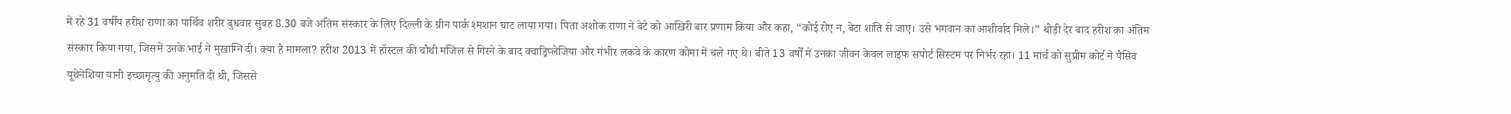में रहे 31 वर्षीय हरीश राणा का पार्थिव शरीर बुधवार सुबह 8.30 बजे अंतिम संस्कार के लिए दिल्ली के ग्रीन पार्क श्मशान घाट लाया गया। पिता अशोक राणा ने बेटे को आखिरी बार प्रणाम किया और कहा, “कोई रोए न, बेटा शांति से जाए। उसे भगवान का आशीर्वाद मिले।” थोड़ी देर बाद हरीश का अंतिम संस्कार किया गया, जिसमें उनके भाई ने मुखाग्नि दी। क्या है मामला? हरीश 2013 में हॉस्टल की चौथी मंजिल से गिरने के बाद क्वाड्रिप्लेजिया और गंभीर लकवे के कारण कोमा में चले गए थे। बीते 13 वर्षों में उनका जीवन केवल लाइफ सपोर्ट सिस्टम पर निर्भर रहा। 11 मार्च को सुप्रीम कोर्ट ने पैसिव यूथेनेशिया यानी इच्छामृत्यु की अनुमति दी थी, जिससे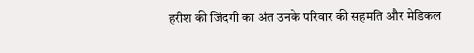हरीश की जिंदगी का अंत उनके परिवार की सहमति और मेडिकल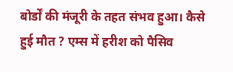बोर्डों की मंजूरी के तहत संभव हुआ। कैसे हुई मौत ? एम्स में हरीश को पैसिव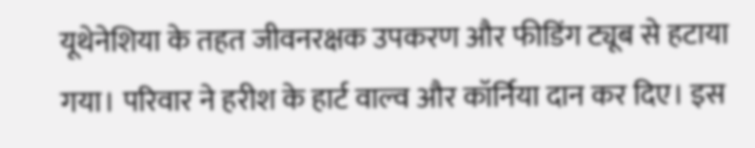यूथेनेशिया के तहत जीवनरक्षक उपकरण और फीडिंग ट्यूब से हटाया गया। परिवार ने हरीश के हार्ट वाल्व और कॉर्निया दान कर दिए। इस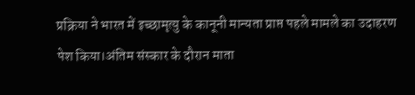प्रक्रिया ने भारत में इच्छामृत्यु के कानूनी मान्यता प्राप्त पहले मामले का उदाहरण पेश किया।अंतिम संस्कार के दौरान माता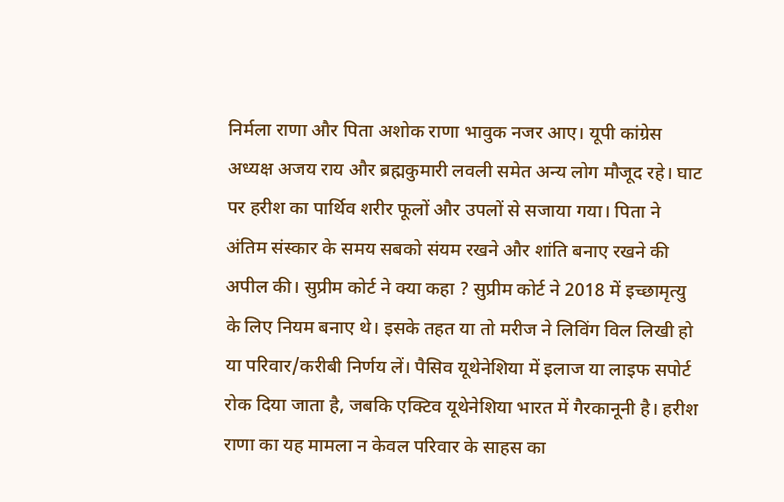निर्मला राणा और पिता अशोक राणा भावुक नजर आए। यूपी कांग्रेस अध्यक्ष अजय राय और ब्रह्मकुमारी लवली समेत अन्य लोग मौजूद रहे। घाट पर हरीश का पार्थिव शरीर फूलों और उपलों से सजाया गया। पिता ने अंतिम संस्कार के समय सबको संयम रखने और शांति बनाए रखने की अपील की। सुप्रीम कोर्ट ने क्या कहा ? सुप्रीम कोर्ट ने 2018 में इच्छामृत्यु के लिए नियम बनाए थे। इसके तहत या तो मरीज ने लिविंग विल लिखी हो या परिवार/करीबी निर्णय लें। पैसिव यूथेनेशिया में इलाज या लाइफ सपोर्ट रोक दिया जाता है, जबकि एक्टिव यूथेनेशिया भारत में गैरकानूनी है। हरीश राणा का यह मामला न केवल परिवार के साहस का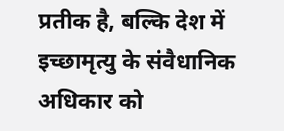प्रतीक है, बल्कि देश में इच्छामृत्यु के संवैधानिक अधिकार को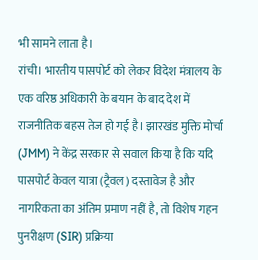भी सामने लाता है।
रांची। भारतीय पासपोर्ट को लेकर विदेश मंत्रालय के एक वरिष्ठ अधिकारी के बयान के बाद देश में राजनीतिक बहस तेज हो गई है। झारखंड मुक्ति मोर्चा (JMM) ने केंद्र सरकार से सवाल किया है कि यदि पासपोर्ट केवल यात्रा (ट्रैवल) दस्तावेज है और नागरिकता का अंतिम प्रमाण नहीं है, तो विशेष गहन पुनरीक्षण (SIR) प्रक्रिया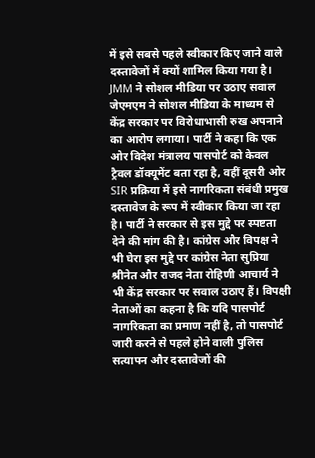में इसे सबसे पहले स्वीकार किए जाने वाले दस्तावेजों में क्यों शामिल किया गया है। JMM ने सोशल मीडिया पर उठाए सवाल जेएमएम ने सोशल मीडिया के माध्यम से केंद्र सरकार पर विरोधाभासी रुख अपनाने का आरोप लगाया। पार्टी ने कहा कि एक ओर विदेश मंत्रालय पासपोर्ट को केवल ट्रैवल डॉक्यूमेंट बता रहा है, वहीं दूसरी ओर SIR प्रक्रिया में इसे नागरिकता संबंधी प्रमुख दस्तावेज के रूप में स्वीकार किया जा रहा है। पार्टी ने सरकार से इस मुद्दे पर स्पष्टता देने की मांग की है। कांग्रेस और विपक्ष ने भी घेरा इस मुद्दे पर कांग्रेस नेता सुप्रिया श्रीनेत और राजद नेता रोहिणी आचार्य ने भी केंद्र सरकार पर सवाल उठाए हैं। विपक्षी नेताओं का कहना है कि यदि पासपोर्ट नागरिकता का प्रमाण नहीं है, तो पासपोर्ट जारी करने से पहले होने वाली पुलिस सत्यापन और दस्तावेजों की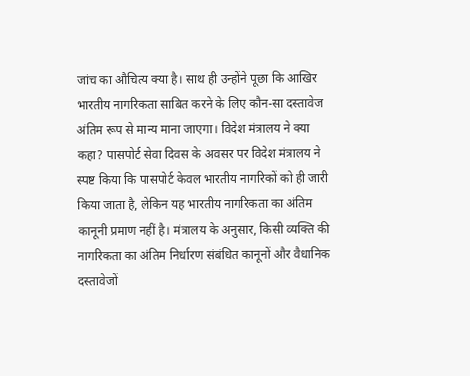जांच का औचित्य क्या है। साथ ही उन्होंने पूछा कि आखिर भारतीय नागरिकता साबित करने के लिए कौन-सा दस्तावेज अंतिम रूप से मान्य माना जाएगा। विदेश मंत्रालय ने क्या कहा? पासपोर्ट सेवा दिवस के अवसर पर विदेश मंत्रालय ने स्पष्ट किया कि पासपोर्ट केवल भारतीय नागरिकों को ही जारी किया जाता है, लेकिन यह भारतीय नागरिकता का अंतिम कानूनी प्रमाण नहीं है। मंत्रालय के अनुसार, किसी व्यक्ति की नागरिकता का अंतिम निर्धारण संबंधित कानूनों और वैधानिक दस्तावेजों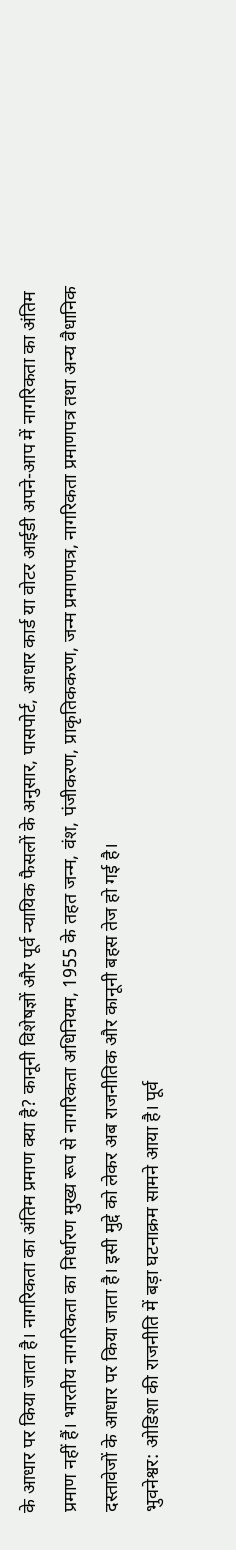के आधार पर किया जाता है। नागरिकता का अंतिम प्रमाण क्या है? कानूनी विशेषज्ञों और पूर्व न्यायिक फैसलों के अनुसार, पासपोर्ट, आधार कार्ड या वोटर आईडी अपने-आप में नागरिकता का अंतिम प्रमाण नहीं हैं। भारतीय नागरिकता का निर्धारण मुख्य रूप से नागरिकता अधिनियम, 1955 के तहत जन्म, वंश, पंजीकरण, प्राकृतिककरण, जन्म प्रमाणपत्र, नागरिकता प्रमाणपत्र तथा अन्य वैधानिक दस्तावेजों के आधार पर किया जाता है। इसी मुद्दे को लेकर अब राजनीतिक और कानूनी बहस तेज हो गई है।
भुवनेश्वर: ओडिशा की राजनीति में बड़ा घटनाक्रम सामने आया है। पूर्व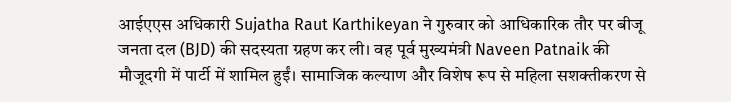आईएएस अधिकारी Sujatha Raut Karthikeyan ने गुरुवार को आधिकारिक तौर पर बीजू जनता दल (BJD) की सदस्यता ग्रहण कर ली। वह पूर्व मुख्यमंत्री Naveen Patnaik की मौजूदगी में पार्टी में शामिल हुईं। सामाजिक कल्याण और विशेष रूप से महिला सशक्तीकरण से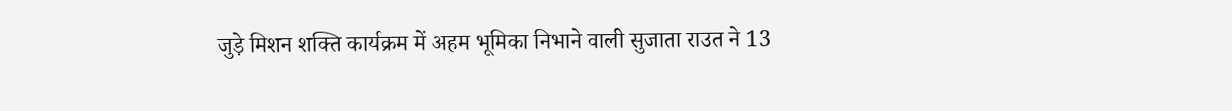जुड़े मिशन शक्ति कार्यक्रम में अहम भूमिका निभाने वाली सुजाता राउत ने 13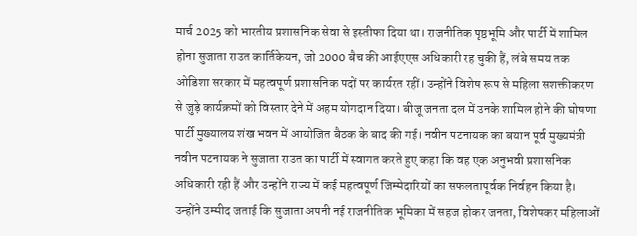मार्च 2025 को भारतीय प्रशासनिक सेवा से इस्तीफा दिया था। राजनीतिक पृष्ठभूमि और पार्टी में शामिल होना सुजाता राउत कार्तिकेयन, जो 2000 बैच की आईएएस अधिकारी रह चुकी हैं, लंबे समय तक ओडिशा सरकार में महत्वपूर्ण प्रशासनिक पदों पर कार्यरत रहीं। उन्होंने विशेष रूप से महिला सशक्तीकरण से जुड़े कार्यक्रमों को विस्तार देने में अहम योगदान दिया। बीजू जनता दल में उनके शामिल होने की घोषणा पार्टी मुख्यालय शंख भवन में आयोजित बैठक के बाद की गई। नवीन पटनायक का बयान पूर्व मुख्यमंत्री नवीन पटनायक ने सुजाता राउत का पार्टी में स्वागत करते हुए कहा कि वह एक अनुभवी प्रशासनिक अधिकारी रही हैं और उन्होंने राज्य में कई महत्वपूर्ण जिम्मेदारियों का सफलतापूर्वक निर्वहन किया है। उन्होंने उम्मीद जताई कि सुजाता अपनी नई राजनीतिक भूमिका में सहज होकर जनता, विशेषकर महिलाओं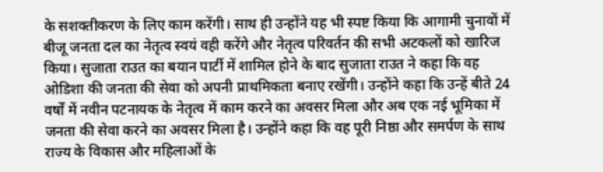के सशक्तीकरण के लिए काम करेंगी। साथ ही उन्होंने यह भी स्पष्ट किया कि आगामी चुनावों में बीजू जनता दल का नेतृत्व स्वयं वही करेंगे और नेतृत्व परिवर्तन की सभी अटकलों को खारिज किया। सुजाता राउत का बयान पार्टी में शामिल होने के बाद सुजाता राउत ने कहा कि वह ओडिशा की जनता की सेवा को अपनी प्राथमिकता बनाए रखेंगी। उन्होंने कहा कि उन्हें बीते 24 वर्षों में नवीन पटनायक के नेतृत्व में काम करने का अवसर मिला और अब एक नई भूमिका में जनता की सेवा करने का अवसर मिला है। उन्होंने कहा कि वह पूरी निष्ठा और समर्पण के साथ राज्य के विकास और महिलाओं के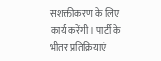सशक्तीकरण के लिए कार्य करेंगी। पार्टी के भीतर प्रतिक्रियाएं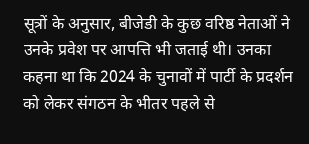सूत्रों के अनुसार, बीजेडी के कुछ वरिष्ठ नेताओं ने उनके प्रवेश पर आपत्ति भी जताई थी। उनका कहना था कि 2024 के चुनावों में पार्टी के प्रदर्शन को लेकर संगठन के भीतर पहले से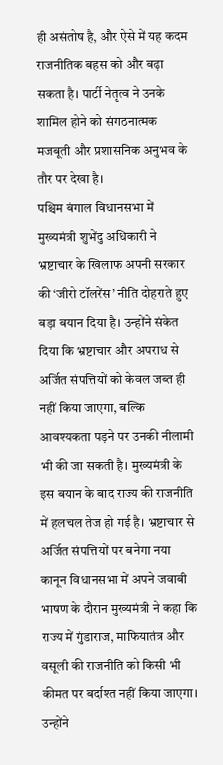ही असंतोष है, और ऐसे में यह कदम राजनीतिक बहस को और बढ़ा सकता है। पार्टी नेतृत्व ने उनके शामिल होने को संगठनात्मक मजबूती और प्रशासनिक अनुभव के तौर पर देखा है।
पश्चिम बंगाल विधानसभा में मुख्यमंत्री शुभेंदु अधिकारी ने भ्रष्टाचार के खिलाफ अपनी सरकार की ‘जीरो टॉलरेंस’ नीति दोहराते हुए बड़ा बयान दिया है। उन्होंने संकेत दिया कि भ्रष्टाचार और अपराध से अर्जित संपत्तियों को केवल जब्त ही नहीं किया जाएगा, बल्कि आवश्यकता पड़ने पर उनकी नीलामी भी की जा सकती है। मुख्यमंत्री के इस बयान के बाद राज्य की राजनीति में हलचल तेज हो गई है। भ्रष्टाचार से अर्जित संपत्तियों पर बनेगा नया कानून विधानसभा में अपने जवाबी भाषण के दौरान मुख्यमंत्री ने कहा कि राज्य में गुंडाराज, माफियातंत्र और वसूली की राजनीति को किसी भी कीमत पर बर्दाश्त नहीं किया जाएगा। उन्होंने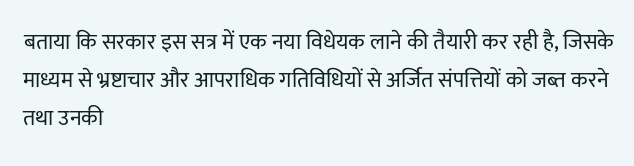बताया कि सरकार इस सत्र में एक नया विधेयक लाने की तैयारी कर रही है, जिसके माध्यम से भ्रष्टाचार और आपराधिक गतिविधियों से अर्जित संपत्तियों को जब्त करने तथा उनकी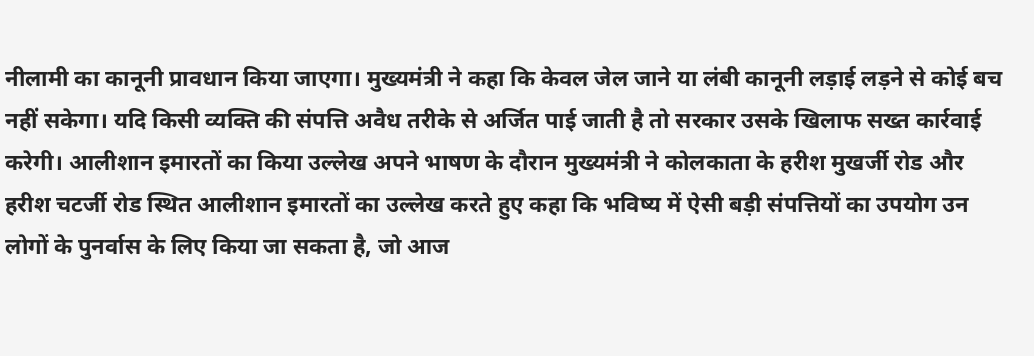नीलामी का कानूनी प्रावधान किया जाएगा। मुख्यमंत्री ने कहा कि केवल जेल जाने या लंबी कानूनी लड़ाई लड़ने से कोई बच नहीं सकेगा। यदि किसी व्यक्ति की संपत्ति अवैध तरीके से अर्जित पाई जाती है तो सरकार उसके खिलाफ सख्त कार्रवाई करेगी। आलीशान इमारतों का किया उल्लेख अपने भाषण के दौरान मुख्यमंत्री ने कोलकाता के हरीश मुखर्जी रोड और हरीश चटर्जी रोड स्थित आलीशान इमारतों का उल्लेख करते हुए कहा कि भविष्य में ऐसी बड़ी संपत्तियों का उपयोग उन लोगों के पुनर्वास के लिए किया जा सकता है, जो आज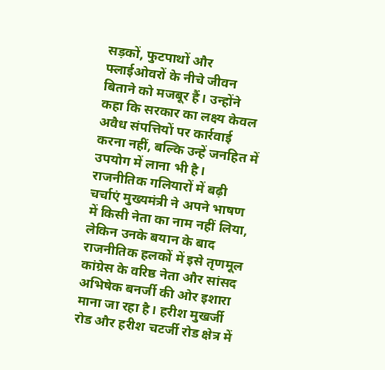सड़कों, फुटपाथों और फ्लाईओवरों के नीचे जीवन बिताने को मजबूर हैं। उन्होंने कहा कि सरकार का लक्ष्य केवल अवैध संपत्तियों पर कार्रवाई करना नहीं, बल्कि उन्हें जनहित में उपयोग में लाना भी है। राजनीतिक गलियारों में बढ़ी चर्चाएं मुख्यमंत्री ने अपने भाषण में किसी नेता का नाम नहीं लिया, लेकिन उनके बयान के बाद राजनीतिक हलकों में इसे तृणमूल कांग्रेस के वरिष्ठ नेता और सांसद अभिषेक बनर्जी की ओर इशारा माना जा रहा है। हरीश मुखर्जी रोड और हरीश चटर्जी रोड क्षेत्र में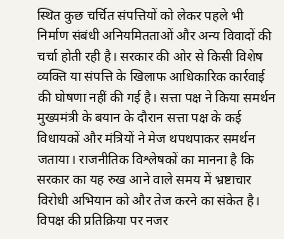स्थित कुछ चर्चित संपत्तियों को लेकर पहले भी निर्माण संबंधी अनियमितताओं और अन्य विवादों की चर्चा होती रही है। सरकार की ओर से किसी विशेष व्यक्ति या संपत्ति के खिलाफ आधिकारिक कार्रवाई की घोषणा नहीं की गई है। सत्ता पक्ष ने किया समर्थन मुख्यमंत्री के बयान के दौरान सत्ता पक्ष के कई विधायकों और मंत्रियों ने मेज थपथपाकर समर्थन जताया। राजनीतिक विश्लेषकों का मानना है कि सरकार का यह रुख आने वाले समय में भ्रष्टाचार विरोधी अभियान को और तेज करने का संकेत है। विपक्ष की प्रतिक्रिया पर नजर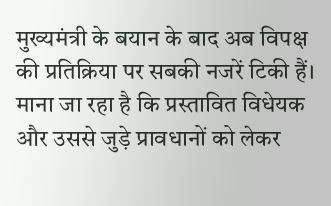मुख्यमंत्री के बयान के बाद अब विपक्ष की प्रतिक्रिया पर सबकी नजरें टिकी हैं। माना जा रहा है कि प्रस्तावित विधेयक और उससे जुड़े प्रावधानों को लेकर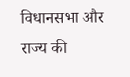विधानसभा और राज्य की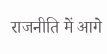राजनीति में आगे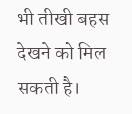भी तीखी बहस देखने को मिल सकती है।